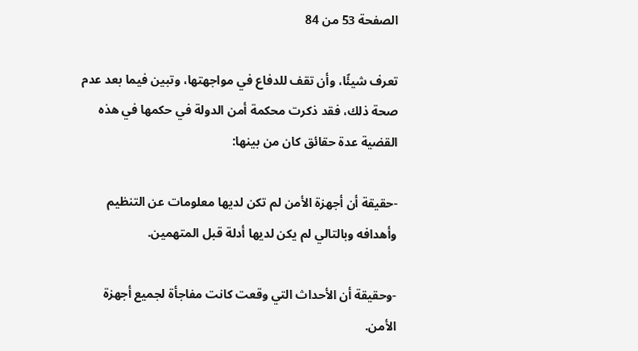الصفحة 53 من 84

تعرف شيئًا، وأن تقف للدفاع في مواجهتها، وتبين فيما بعد عدم صحة ذلك، فقد ذكرت محكمة أمن الدولة في حكمها في هذه القضية عدة حقائق كان من بينها:

-حقيقة أن أجهزة الأمن لم تكن لديها معلومات عن التنظيم وأهدافه وبالتالي لم يكن لديها أدلة قبل المتهمين.

-وحقيقة أن الأحداث التي وقعت كانت مفاجأة لجميع أجهزة الأمن.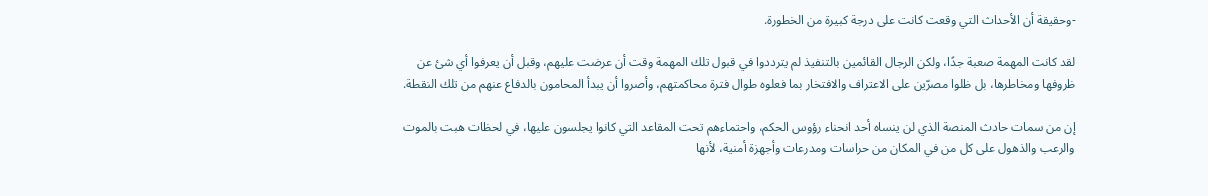-وحقيقة أن الأحداث التي وقعت كانت على درجة كبيرة من الخطورة.

لقد كانت المهمة صعبة جدًا، ولكن الرجال القائمين بالتنفيذ لم يترددوا في قبول تلك المهمة وقت أن عرضت عليهم، وقبل أن يعرفوا أي شئ عن ظروفها ومخاطرها، بل ظلوا مصرّين على الاعتراف والافتخار بما فعلوه طوال فترة محاكمتهم، وأصروا أن يبدأ المحامون بالدفاع عنهم من تلك النقطة.

إن من سمات حادث المنصة الذي لن ينساه أحد انحناء رؤوس الحكم، واحتماءهم تحت المقاعد التي كانوا يجلسون عليها، في لحظات هبت بالموت والرعب والذهول على كل من في المكان من حراسات ومدرعات وأجهزة أمنية، لأنها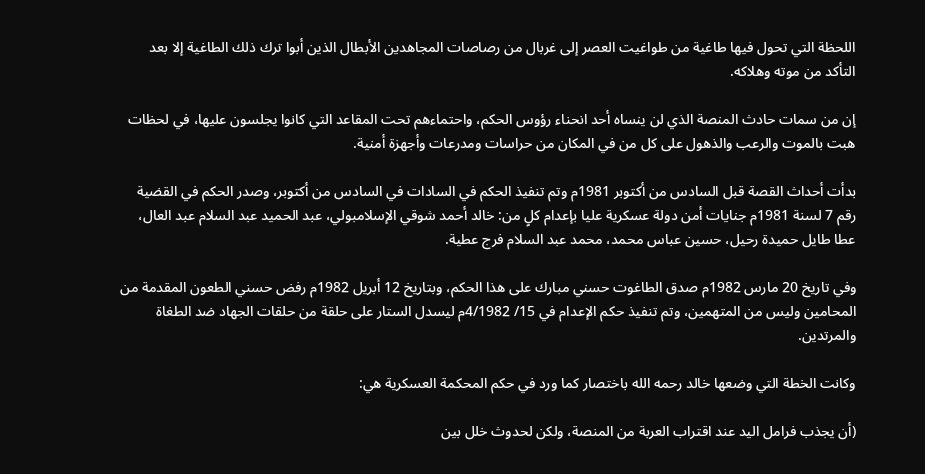اللحظة التي تحول فيها طاغية من طواغيت العصر إلى غربال من رصاصات المجاهدين الأبطال الذين أبوا ترك ذلك الطاغية إلا بعد التأكد من موته وهلاكه.

إن من سمات حادث المنصة الذي لن ينساه أحد انحناء رؤوس الحكم، واحتماءهم تحت المقاعد التي كانوا يجلسون عليها، في لحظات هبت بالموت والرعب والذهول على كل من في المكان من حراسات ومدرعات وأجهزة أمنية.

بدأت أحداث القصة قبل السادس من أكتوبر 1981م وتم تنفيذ الحكم في السادات في السادس من أكتوبر، وصدر الحكم في القضية رقم 7 لسنة 1981م جنايات أمن دولة عسكرية عليا بإعدام كلٍ من: خالد أحمد شوقي الإسلامبولي، عبد الحميد عبد السلام عبد العال، عطا طايل حميدة رحيل، حسين عباس محمد، محمد عبد السلام فرج عطية.

وفي تاريخ 20 مارس 1982م صدق الطاغوت حسني مبارك على هذا الحكم، وبتاريخ 12 أبريل 1982م رفض حسني الطعون المقدمة من المحامين وليس من المتهمين، وتم تنفيذ حكم الإعدام في 15/ 4/1982م ليسدل الستار على حلقة من حلقات الجهاد ضد الطغاة والمرتدين.

وكانت الخطة التي وضعها خالد رحمه الله باختصار كما ورد في حكم المحكمة العسكرية هي:

(أن يجذب فرامل اليد عند اقتراب العربة من المنصة، ولكن لحدوث خلل بين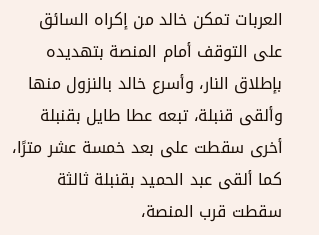العربات تمكن خالد من إكراه السائق على التوقف أمام المنصة بتهديده بإطلاق النار، وأسرع خالد بالنزول منها وألقى قنبلة، تبعه عطا طايل بقنبلة أخرى سقطت على بعد خمسة عشر مترًا، كما ألقى عبد الحميد بقنبلة ثالثة سقطت قرب المنصة،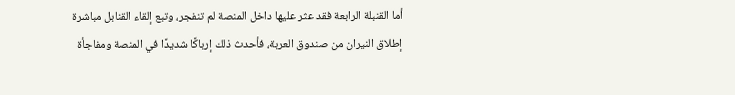أما القنبلة الرابعة فقد عثر عليها داخل المنصة لم تنفجر، وتبع إلقاء القنابل مباشرة إطلاق النيران من صندوق العربة، فأحدث ذلك إرباكًا شديدًا في المنصة ومفاجأة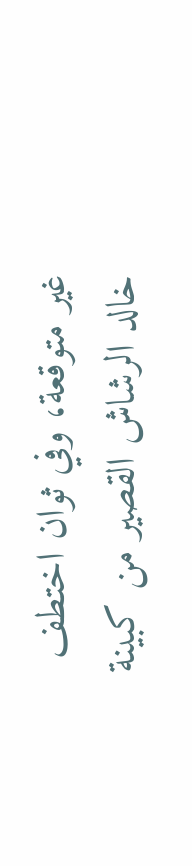غير متوقعة، وفي ثوان اختطف خالد الرشاش القصير من كبينة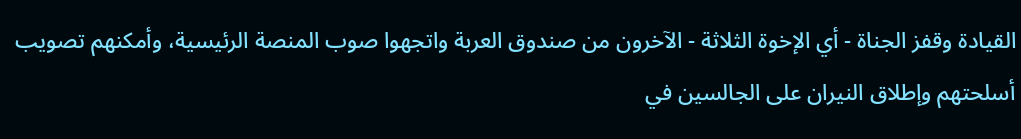القيادة وقفز الجناة - أي الإخوة الثلاثة - الآخرون من صندوق العربة واتجهوا صوب المنصة الرئيسية، وأمكنهم تصويب أسلحتهم وإطلاق النيران على الجالسين في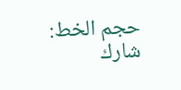حجم الخط:
شارك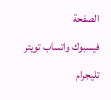الصفحة
فيسبوك واتساب تويتر تليجرام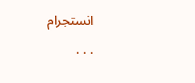انستجرام
. . .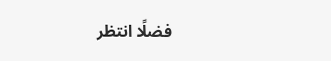فضلًا انتظر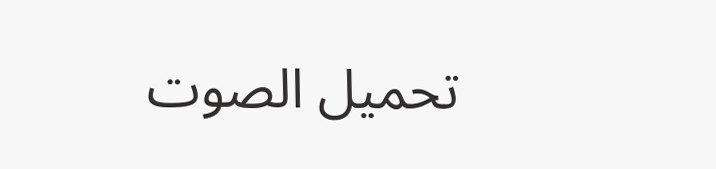تحميل الصوت